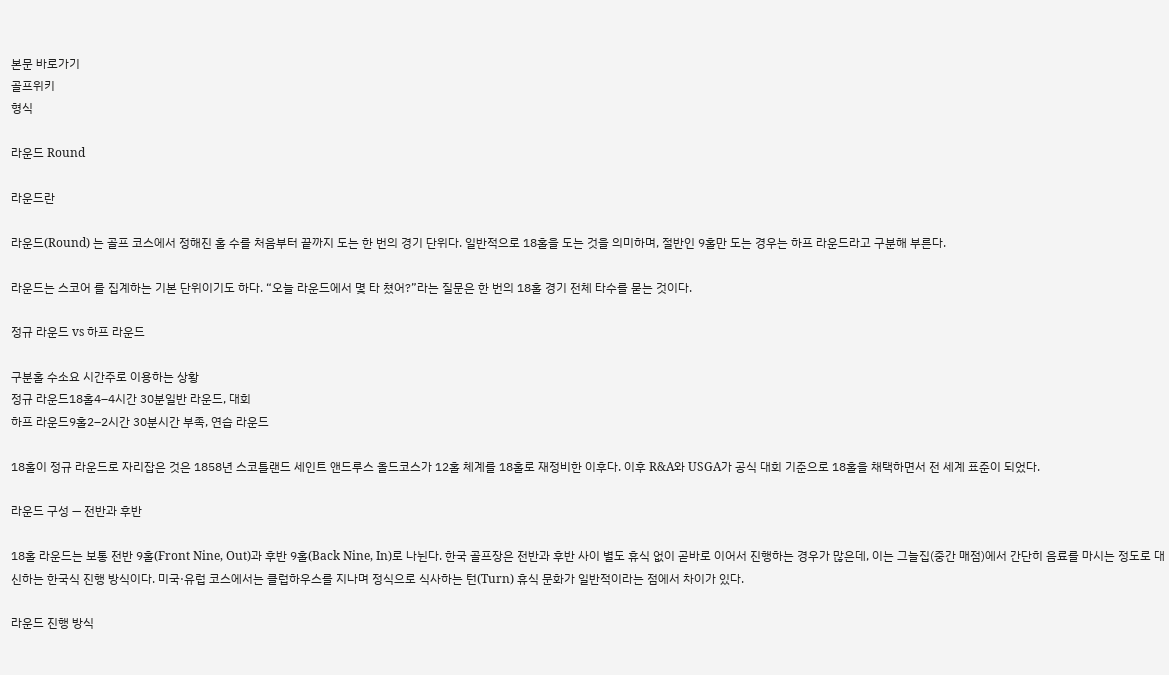본문 바로가기
골프위키
형식

라운드 Round

라운드란

라운드(Round) 는 골프 코스에서 정해진 홀 수를 처음부터 끝까지 도는 한 번의 경기 단위다. 일반적으로 18홀을 도는 것을 의미하며, 절반인 9홀만 도는 경우는 하프 라운드라고 구분해 부른다.

라운드는 스코어 를 집계하는 기본 단위이기도 하다. “오늘 라운드에서 몇 타 쳤어?”라는 질문은 한 번의 18홀 경기 전체 타수를 묻는 것이다.

정규 라운드 vs 하프 라운드

구분홀 수소요 시간주로 이용하는 상황
정규 라운드18홀4–4시간 30분일반 라운드, 대회
하프 라운드9홀2–2시간 30분시간 부족, 연습 라운드

18홀이 정규 라운드로 자리잡은 것은 1858년 스코틀랜드 세인트 앤드루스 올드코스가 12홀 체계를 18홀로 재정비한 이후다. 이후 R&A와 USGA가 공식 대회 기준으로 18홀을 채택하면서 전 세계 표준이 되었다.

라운드 구성 — 전반과 후반

18홀 라운드는 보통 전반 9홀(Front Nine, Out)과 후반 9홀(Back Nine, In)로 나뉜다. 한국 골프장은 전반과 후반 사이 별도 휴식 없이 곧바로 이어서 진행하는 경우가 많은데, 이는 그늘집(중간 매점)에서 간단히 음료를 마시는 정도로 대신하는 한국식 진행 방식이다. 미국·유럽 코스에서는 클럽하우스를 지나며 정식으로 식사하는 턴(Turn) 휴식 문화가 일반적이라는 점에서 차이가 있다.

라운드 진행 방식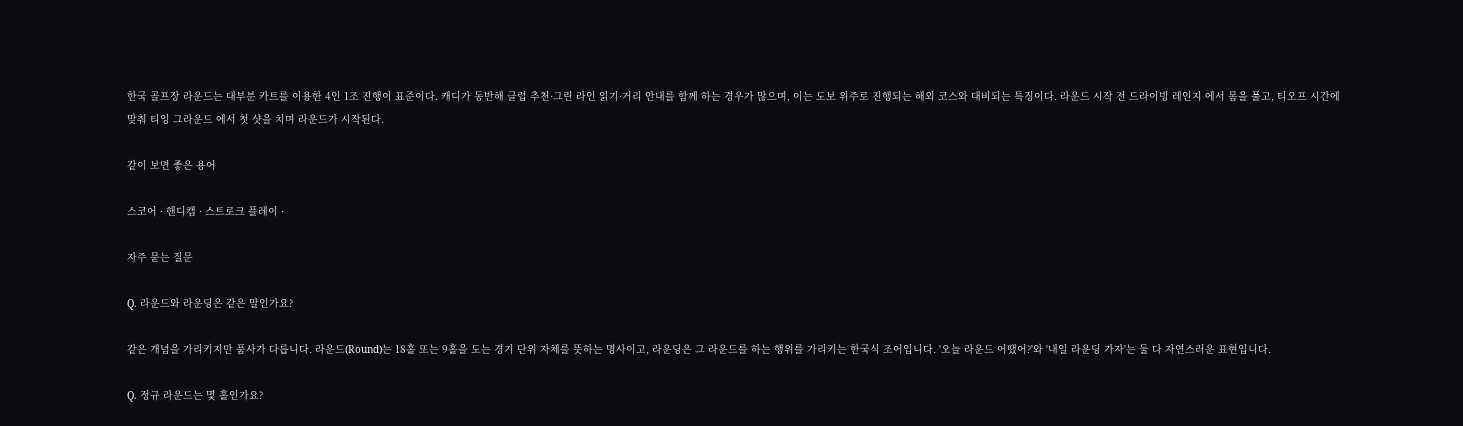한국 골프장 라운드는 대부분 카트를 이용한 4인 1조 진행이 표준이다. 캐디가 동반해 클럽 추천·그린 라인 읽기·거리 안내를 함께 하는 경우가 많으며, 이는 도보 위주로 진행되는 해외 코스와 대비되는 특징이다. 라운드 시작 전 드라이빙 레인지 에서 몸을 풀고, 티오프 시간에 맞춰 티잉 그라운드 에서 첫 샷을 치며 라운드가 시작된다.

같이 보면 좋은 용어

스코어 · 핸디캡 · 스트로크 플레이 ·

자주 묻는 질문

Q. 라운드와 라운딩은 같은 말인가요?

같은 개념을 가리키지만 품사가 다릅니다. 라운드(Round)는 18홀 또는 9홀을 도는 경기 단위 자체를 뜻하는 명사이고, 라운딩은 그 라운드를 하는 행위를 가리키는 한국식 조어입니다. '오늘 라운드 어땠어?'와 '내일 라운딩 가자'는 둘 다 자연스러운 표현입니다.

Q. 정규 라운드는 몇 홀인가요?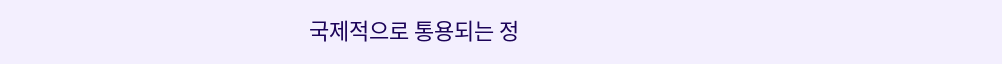국제적으로 통용되는 정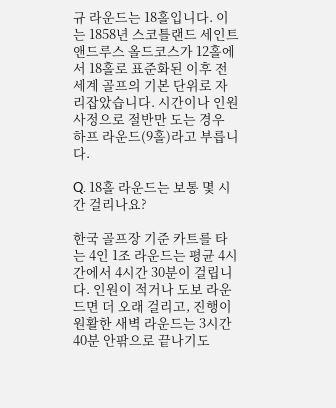규 라운드는 18홀입니다. 이는 1858년 스코틀랜드 세인트 앤드루스 올드코스가 12홀에서 18홀로 표준화된 이후 전 세계 골프의 기본 단위로 자리잡았습니다. 시간이나 인원 사정으로 절반만 도는 경우 하프 라운드(9홀)라고 부릅니다.

Q. 18홀 라운드는 보통 몇 시간 걸리나요?

한국 골프장 기준 카트를 타는 4인 1조 라운드는 평균 4시간에서 4시간 30분이 걸립니다. 인원이 적거나 도보 라운드면 더 오래 걸리고, 진행이 원활한 새벽 라운드는 3시간 40분 안팎으로 끝나기도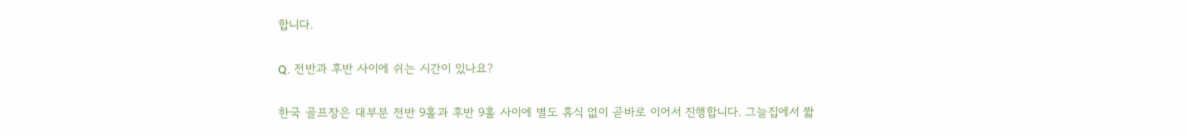합니다.

Q. 전반과 후반 사이에 쉬는 시간이 있나요?

한국 골프장은 대부분 전반 9홀과 후반 9홀 사이에 별도 휴식 없이 곧바로 이어서 진행합니다. 그늘집에서 짧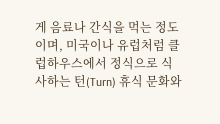게 음료나 간식을 먹는 정도이며, 미국이나 유럽처럼 클럽하우스에서 정식으로 식사하는 턴(Turn) 휴식 문화와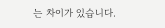는 차이가 있습니다.